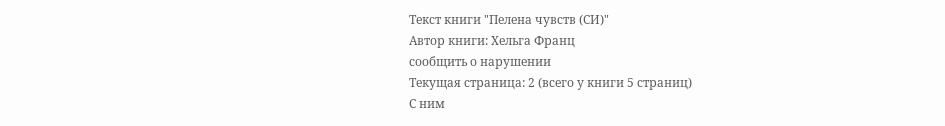Текст книги "Пелена чувств (СИ)"
Автор книги: Хельга Франц
сообщить о нарушении
Текущая страница: 2 (всего у книги 5 страниц)
С ним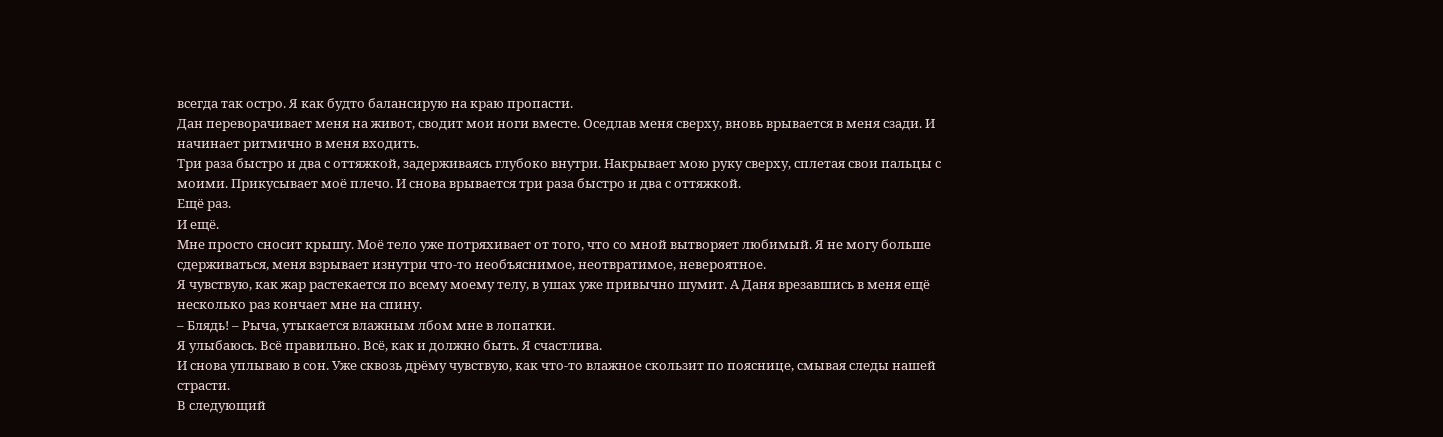всегда так остро. Я как будто балансирую на краю пропасти.
Дан переворачивает меня на живот, сводит мои ноги вместе. Оседлав меня сверху, вновь врывается в меня сзади. И начинает ритмично в меня входить.
Три раза быстро и два с оттяжкой, задерживаясь глубоко внутри. Накрывает мою руку сверху, сплетая свои пальцы с моими. Прикусывает моё плечо. И снова врывается три раза быстро и два с оттяжкой.
Ещё раз.
И ещё.
Мне просто сносит крышу. Моё тело уже потряхивает от того, что со мной вытворяет любимый. Я не могу больше сдерживаться, меня взрывает изнутри что-то необъяснимое, неотвратимое, невероятное.
Я чувствую, как жар растекается по всему моему телу, в ушах уже привычно шумит. А Даня врезавшись в меня ещё несколько раз кончает мне на спину.
– Блядь! – Рыча, утыкается влажным лбом мне в лопатки.
Я улыбаюсь. Всё правильно. Всё, как и должно быть. Я счастлива.
И снова уплываю в сон. Уже сквозь дрёму чувствую, как что-то влажное скользит по пояснице, смывая следы нашей страсти.
В следующий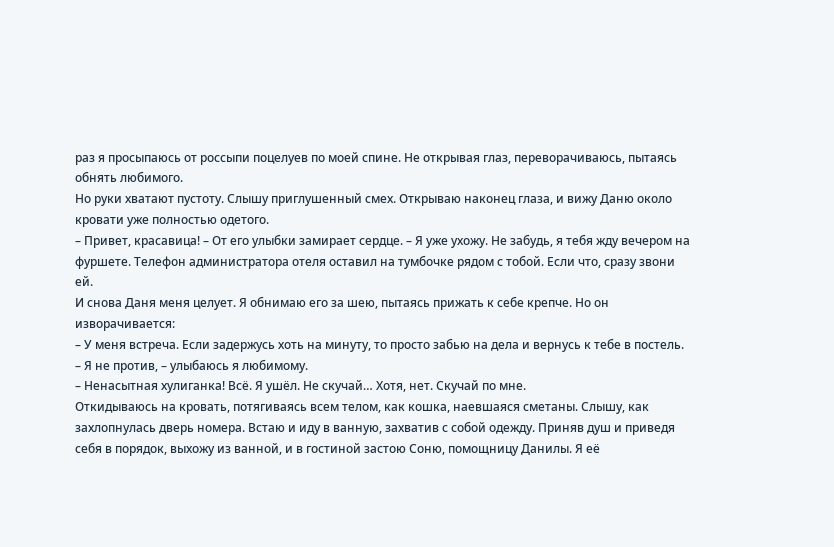раз я просыпаюсь от россыпи поцелуев по моей спине. Не открывая глаз, переворачиваюсь, пытаясь обнять любимого.
Но руки хватают пустоту. Слышу приглушенный смех. Открываю наконец глаза, и вижу Даню около кровати уже полностью одетого.
– Привет, красавица! – От его улыбки замирает сердце. – Я уже ухожу. Не забудь, я тебя жду вечером на фуршете. Телефон администратора отеля оставил на тумбочке рядом с тобой. Если что, сразу звони ей.
И снова Даня меня целует. Я обнимаю его за шею, пытаясь прижать к себе крепче. Но он изворачивается:
– У меня встреча. Если задержусь хоть на минуту, то просто забью на дела и вернусь к тебе в постель.
– Я не против, – улыбаюсь я любимому.
– Ненасытная хулиганка! Всё. Я ушёл. Не скучай… Хотя, нет. Скучай по мне.
Откидываюсь на кровать, потягиваясь всем телом, как кошка, наевшаяся сметаны. Слышу, как захлопнулась дверь номера. Встаю и иду в ванную, захватив с собой одежду. Приняв душ и приведя себя в порядок, выхожу из ванной, и в гостиной застою Соню, помощницу Данилы. Я её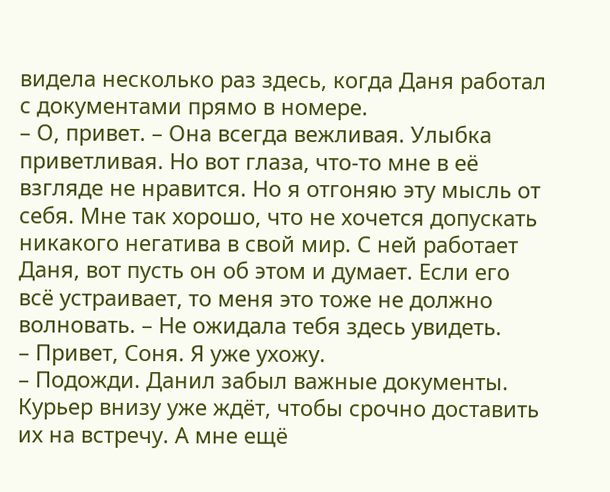видела несколько раз здесь, когда Даня работал с документами прямо в номере.
– О, привет. – Она всегда вежливая. Улыбка приветливая. Но вот глаза, что-то мне в её взгляде не нравится. Но я отгоняю эту мысль от себя. Мне так хорошо, что не хочется допускать никакого негатива в свой мир. С ней работает Даня, вот пусть он об этом и думает. Если его всё устраивает, то меня это тоже не должно волновать. – Не ожидала тебя здесь увидеть.
– Привет, Соня. Я уже ухожу.
– Подожди. Данил забыл важные документы. Курьер внизу уже ждёт, чтобы срочно доставить их на встречу. А мне ещё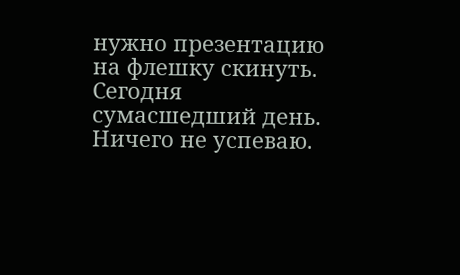нужно презентацию на флешку скинуть. Сегодня сумасшедший день. Ничего не успеваю.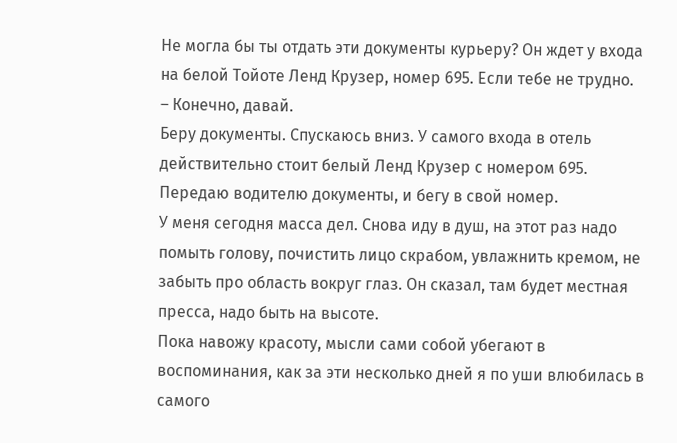Не могла бы ты отдать эти документы курьеру? Он ждет у входа на белой Тойоте Ленд Крузер, номер 695. Если тебе не трудно.
– Конечно, давай.
Беру документы. Спускаюсь вниз. У самого входа в отель действительно стоит белый Ленд Крузер с номером 695. Передаю водителю документы, и бегу в свой номер.
У меня сегодня масса дел. Снова иду в душ, на этот раз надо помыть голову, почистить лицо скрабом, увлажнить кремом, не забыть про область вокруг глаз. Он сказал, там будет местная пресса, надо быть на высоте.
Пока навожу красоту, мысли сами собой убегают в воспоминания, как за эти несколько дней я по уши влюбилась в самого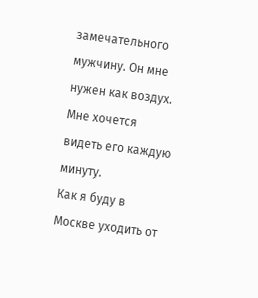замечательного мужчину. Он мне нужен как воздух. Мне хочется видеть его каждую минуту.
Как я буду в Москве уходить от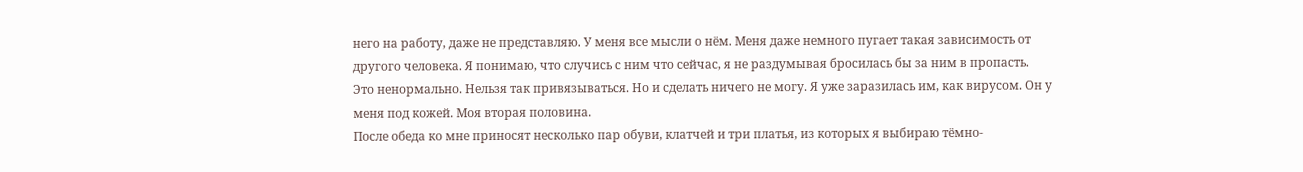него на работу, даже не представляю. У меня все мысли о нём. Меня даже немного пугает такая зависимость от другого человека. Я понимаю, что случись с ним что сейчас, я не раздумывая бросилась бы за ним в пропасть.
Это ненормально. Нельзя так привязываться. Но и сделать ничего не могу. Я уже заразилась им, как вирусом. Он у меня под кожей. Моя вторая половина.
После обеда ко мне приносят несколько пар обуви, клатчей и три платья, из которых я выбираю тёмно-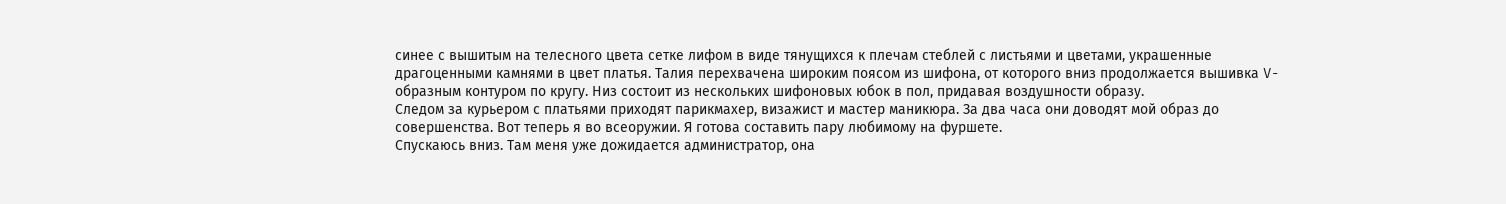синее с вышитым на телесного цвета сетке лифом в виде тянущихся к плечам стеблей с листьями и цветами, украшенные драгоценными камнями в цвет платья. Талия перехвачена широким поясом из шифона, от которого вниз продолжается вышивка V-образным контуром по кругу. Низ состоит из нескольких шифоновых юбок в пол, придавая воздушности образу.
Следом за курьером с платьями приходят парикмахер, визажист и мастер маникюра. За два часа они доводят мой образ до совершенства. Вот теперь я во всеоружии. Я готова составить пару любимому на фуршете.
Спускаюсь вниз. Там меня уже дожидается администратор, она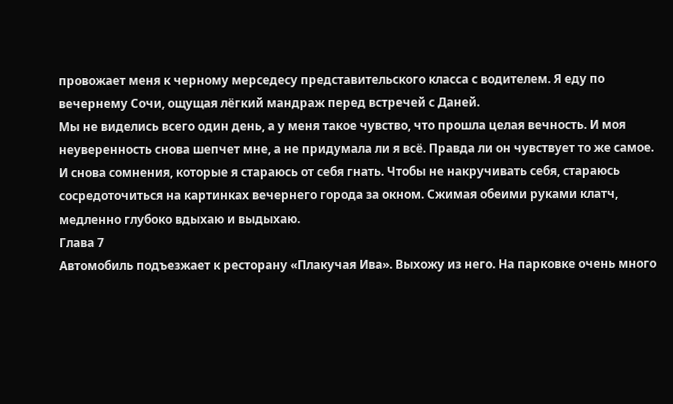провожает меня к черному мерседесу представительского класса с водителем. Я еду по вечернему Сочи, ощущая лёгкий мандраж перед встречей с Даней.
Мы не виделись всего один день, а у меня такое чувство, что прошла целая вечность. И моя неуверенность снова шепчет мне, а не придумала ли я всё. Правда ли он чувствует то же самое.
И снова сомнения, которые я стараюсь от себя гнать. Чтобы не накручивать себя, стараюсь сосредоточиться на картинках вечернего города за окном. Сжимая обеими руками клатч, медленно глубоко вдыхаю и выдыхаю.
Глава 7
Автомобиль подъезжает к ресторану «Плакучая Ива». Выхожу из него. На парковке очень много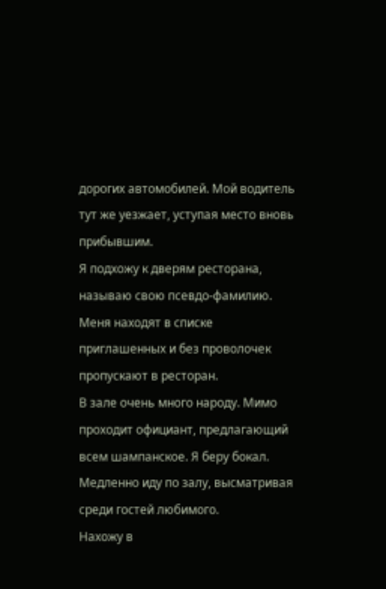дорогих автомобилей. Мой водитель тут же уезжает, уступая место вновь прибывшим.
Я подхожу к дверям ресторана, называю свою псевдо-фамилию. Меня находят в списке приглашенных и без проволочек пропускают в ресторан.
В зале очень много народу. Мимо проходит официант, предлагающий всем шампанское. Я беру бокал. Медленно иду по залу, высматривая среди гостей любимого.
Нахожу в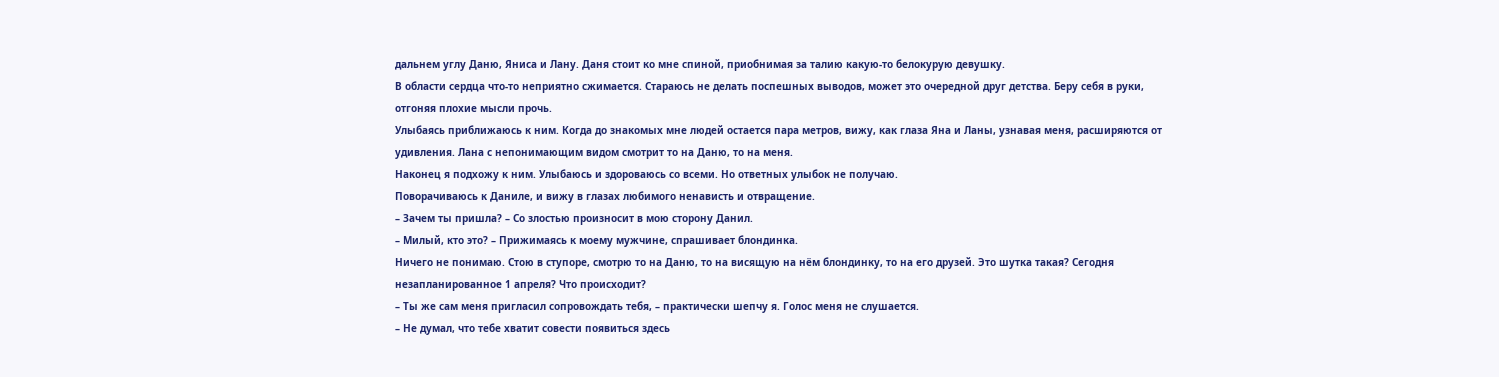дальнем углу Даню, Яниса и Лану. Даня стоит ко мне спиной, приобнимая за талию какую-то белокурую девушку.
В области сердца что-то неприятно сжимается. Стараюсь не делать поспешных выводов, может это очередной друг детства. Беру себя в руки, отгоняя плохие мысли прочь.
Улыбаясь приближаюсь к ним. Когда до знакомых мне людей остается пара метров, вижу, как глаза Яна и Ланы, узнавая меня, расширяются от удивления. Лана с непонимающим видом смотрит то на Даню, то на меня.
Наконец я подхожу к ним. Улыбаюсь и здороваюсь со всеми. Но ответных улыбок не получаю.
Поворачиваюсь к Даниле, и вижу в глазах любимого ненависть и отвращение.
– Зачем ты пришла? – Со злостью произносит в мою сторону Данил.
– Милый, кто это? – Прижимаясь к моему мужчине, спрашивает блондинка.
Ничего не понимаю. Стою в ступоре, смотрю то на Даню, то на висящую на нём блондинку, то на его друзей. Это шутка такая? Сегодня незапланированное 1 апреля? Что происходит?
– Ты же сам меня пригласил сопровождать тебя, – практически шепчу я. Голос меня не слушается.
– Не думал, что тебе хватит совести появиться здесь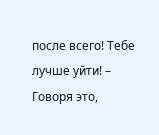после всего! Тебе лучше уйти! – Говоря это,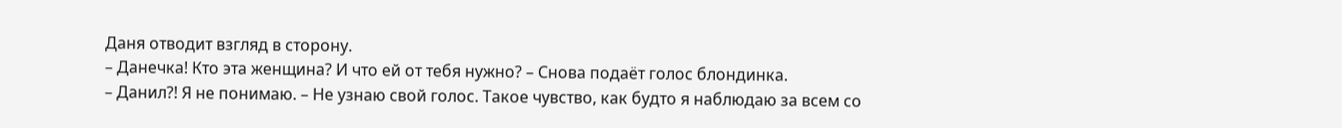Даня отводит взгляд в сторону.
– Данечка! Кто эта женщина? И что ей от тебя нужно? – Снова подаёт голос блондинка.
– Данил?! Я не понимаю. – Не узнаю свой голос. Такое чувство, как будто я наблюдаю за всем со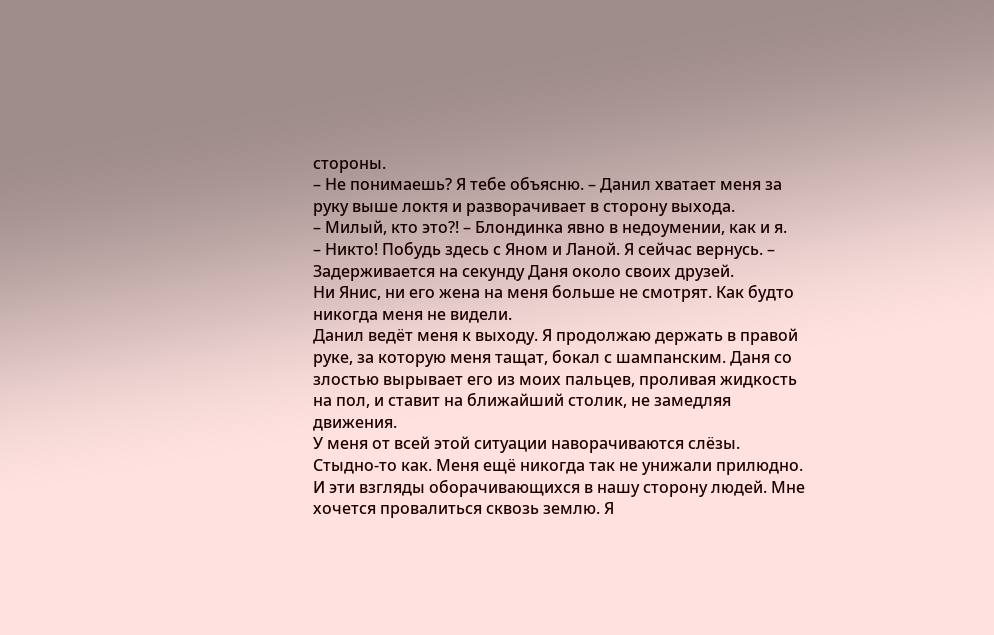стороны.
– Не понимаешь? Я тебе объясню. – Данил хватает меня за руку выше локтя и разворачивает в сторону выхода.
– Милый, кто это?! – Блондинка явно в недоумении, как и я.
– Никто! Побудь здесь с Яном и Ланой. Я сейчас вернусь. – Задерживается на секунду Даня около своих друзей.
Ни Янис, ни его жена на меня больше не смотрят. Как будто никогда меня не видели.
Данил ведёт меня к выходу. Я продолжаю держать в правой руке, за которую меня тащат, бокал с шампанским. Даня со злостью вырывает его из моих пальцев, проливая жидкость на пол, и ставит на ближайший столик, не замедляя движения.
У меня от всей этой ситуации наворачиваются слёзы. Стыдно-то как. Меня ещё никогда так не унижали прилюдно. И эти взгляды оборачивающихся в нашу сторону людей. Мне хочется провалиться сквозь землю. Я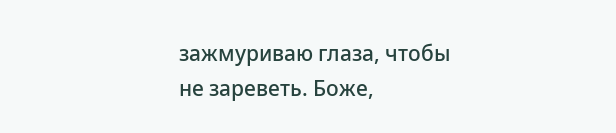зажмуриваю глаза, чтобы не зареветь. Боже,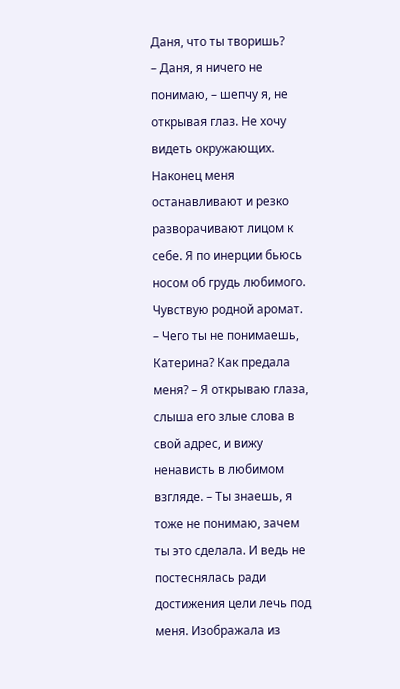Даня, что ты творишь?
– Даня, я ничего не понимаю, – шепчу я, не открывая глаз. Не хочу видеть окружающих.
Наконец меня останавливают и резко разворачивают лицом к себе. Я по инерции бьюсь носом об грудь любимого. Чувствую родной аромат.
– Чего ты не понимаешь, Катерина? Как предала меня? – Я открываю глаза, слыша его злые слова в свой адрес, и вижу ненависть в любимом взгляде. – Ты знаешь, я тоже не понимаю, зачем ты это сделала. И ведь не постеснялась ради достижения цели лечь под меня. Изображала из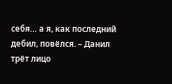себя… а я, как последний дебил, повёлся. – Данил трёт лицо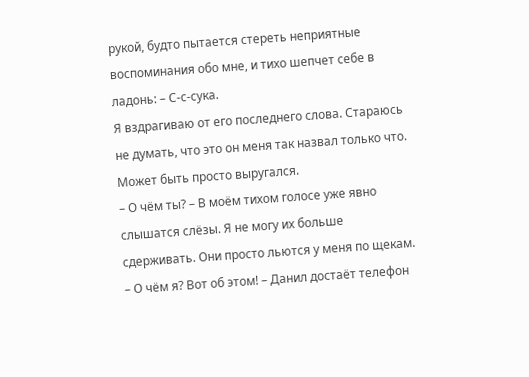рукой, будто пытается стереть неприятные воспоминания обо мне, и тихо шепчет себе в ладонь: – С-с-сука.
Я вздрагиваю от его последнего слова. Стараюсь не думать, что это он меня так назвал только что. Может быть просто выругался.
– О чём ты? – В моём тихом голосе уже явно слышатся слёзы. Я не могу их больше сдерживать. Они просто льются у меня по щекам.
– О чём я? Вот об этом! – Данил достаёт телефон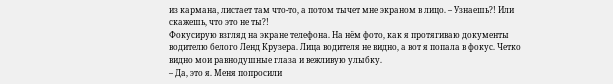из кармана, листает там что-то, а потом тычет мне экраном в лицо. – Узнаешь?! Или скажешь, что это не ты?!
Фокусирую взгляд на экране телефона. На нём фото, как я протягиваю документы водителю белого Ленд Крузера. Лица водителя не видно, а вот я попала в фокус. Четко видно мои равнодушные глаза и вежливую улыбку.
– Да, это я. Меня попросили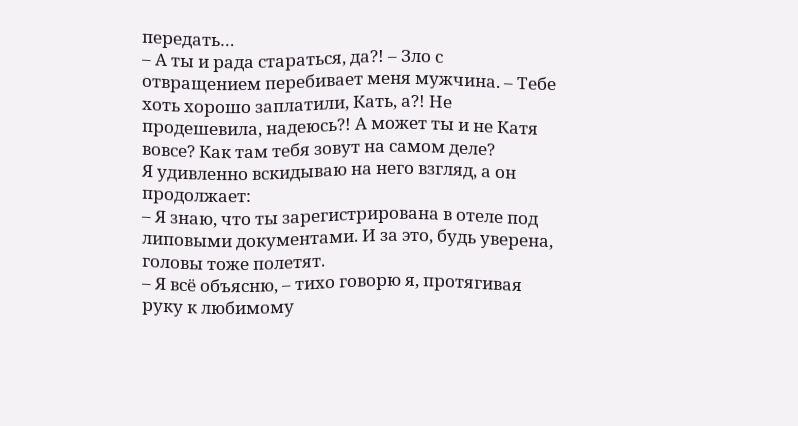передать…
– А ты и рада стараться, да?! – Зло с отвращением перебивает меня мужчина. – Тебе хоть хорошо заплатили, Кать, а?! Не продешевила, надеюсь?! А может ты и не Катя вовсе? Как там тебя зовут на самом деле?
Я удивленно вскидываю на него взгляд, а он продолжает:
– Я знаю, что ты зарегистрирована в отеле под липовыми документами. И за это, будь уверена, головы тоже полетят.
– Я всё объясню, – тихо говорю я, протягивая руку к любимому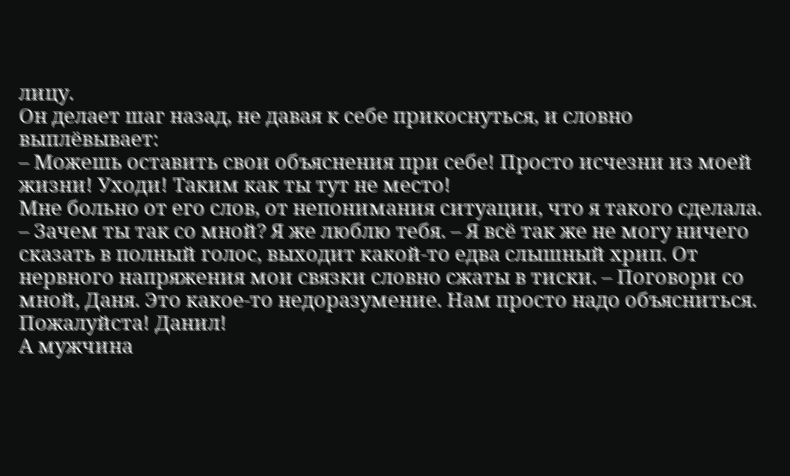лицу.
Он делает шаг назад, не давая к себе прикоснуться, и словно выплёвывает:
– Можешь оставить свои объяснения при себе! Просто исчезни из моей жизни! Уходи! Таким как ты тут не место!
Мне больно от его слов, от непонимания ситуации, что я такого сделала.
– Зачем ты так со мной? Я же люблю тебя. – Я всё так же не могу ничего сказать в полный голос, выходит какой-то едва слышный хрип. От нервного напряжения мои связки словно сжаты в тиски. – Поговори со мной, Даня. Это какое-то недоразумение. Нам просто надо объясниться. Пожалуйста! Данил!
А мужчина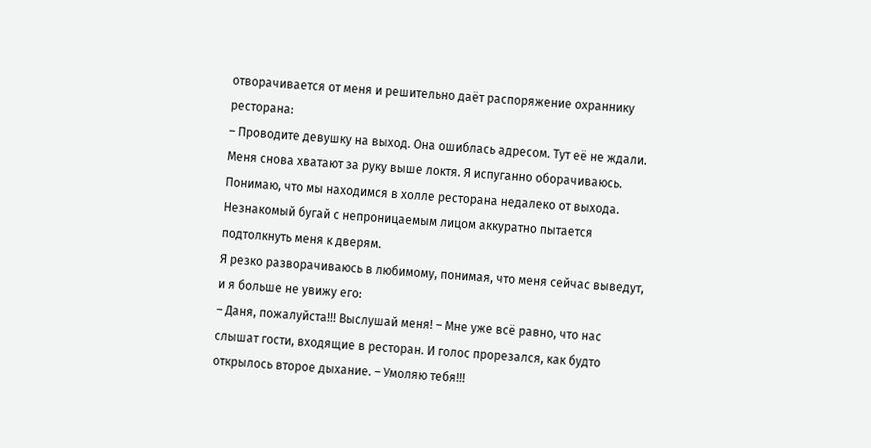отворачивается от меня и решительно даёт распоряжение охраннику ресторана:
– Проводите девушку на выход. Она ошиблась адресом. Тут её не ждали.
Меня снова хватают за руку выше локтя. Я испуганно оборачиваюсь. Понимаю, что мы находимся в холле ресторана недалеко от выхода. Незнакомый бугай с непроницаемым лицом аккуратно пытается подтолкнуть меня к дверям.
Я резко разворачиваюсь в любимому, понимая, что меня сейчас выведут, и я больше не увижу его:
– Даня, пожалуйста!!! Выслушай меня! – Мне уже всё равно, что нас слышат гости, входящие в ресторан. И голос прорезался, как будто открылось второе дыхание. – Умоляю тебя!!!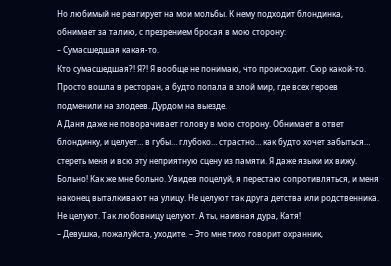Но любимый не реагирует на мои мольбы. К нему подходит блондинка, обнимает за талию, с презрением бросая в мою сторону:
– Сумасшедшая какая-то.
Кто сумасшедшая?! Я?! Я вообще не понимаю, что происходит. Сюр какой-то. Просто вошла в ресторан, а будто попала в злой мир, где всех героев подменили на злодеев. Дурдом на выезде.
А Даня даже не поворачивает голову в мою сторону. Обнимает в ответ блондинку, и целует… в губы… глубоко… страстно… как будто хочет забыться… стереть меня и всю эту неприятную сцену из памяти. Я даже языки их вижу.
Больно! Как же мне больно. Увидев поцелуй, я перестаю сопротивляться, и меня наконец выталкивают на улицу. Не целуют так друга детства или родственника. Не целуют. Так любовницу целуют. А ты, наивная дура, Катя!
– Девушка, пожалуйста, уходите. – Это мне тихо говорит охранник,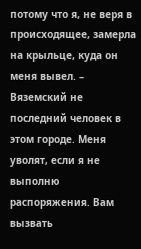потому что я, не веря в происходящее, замерла на крыльце, куда он меня вывел. – Вяземский не последний человек в этом городе. Меня уволят, если я не выполню распоряжения. Вам вызвать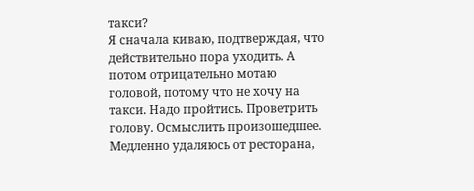такси?
Я сначала киваю, подтверждая, что действительно пора уходить. А потом отрицательно мотаю головой, потому что не хочу на такси. Надо пройтись. Проветрить голову. Осмыслить произошедшее.
Медленно удаляюсь от ресторана,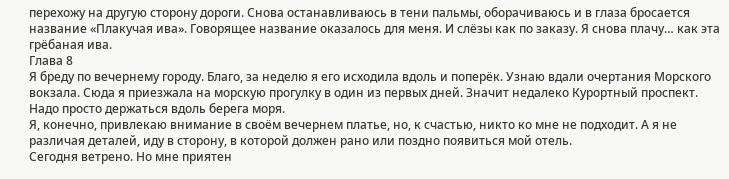перехожу на другую сторону дороги. Снова останавливаюсь в тени пальмы, оборачиваюсь и в глаза бросается название «Плакучая ива». Говорящее название оказалось для меня. И слёзы как по заказу. Я снова плачу… как эта грёбаная ива.
Глава 8
Я бреду по вечернему городу. Благо, за неделю я его исходила вдоль и поперёк. Узнаю вдали очертания Морского вокзала. Сюда я приезжала на морскую прогулку в один из первых дней. Значит недалеко Курортный проспект. Надо просто держаться вдоль берега моря.
Я, конечно, привлекаю внимание в своём вечернем платье, но, к счастью, никто ко мне не подходит. А я не различая деталей, иду в сторону, в которой должен рано или поздно появиться мой отель.
Сегодня ветрено. Но мне приятен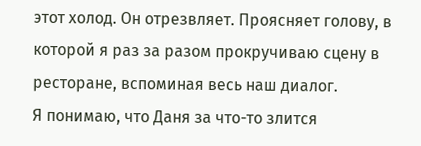этот холод. Он отрезвляет. Проясняет голову, в которой я раз за разом прокручиваю сцену в ресторане, вспоминая весь наш диалог.
Я понимаю, что Даня за что-то злится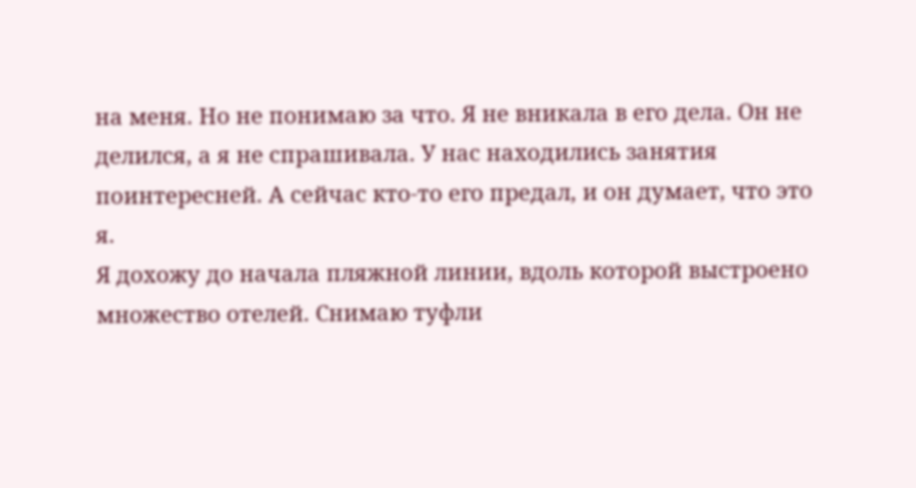на меня. Но не понимаю за что. Я не вникала в его дела. Он не делился, а я не спрашивала. У нас находились занятия поинтересней. А сейчас кто-то его предал, и он думает, что это я.
Я дохожу до начала пляжной линии, вдоль которой выстроено множество отелей. Снимаю туфли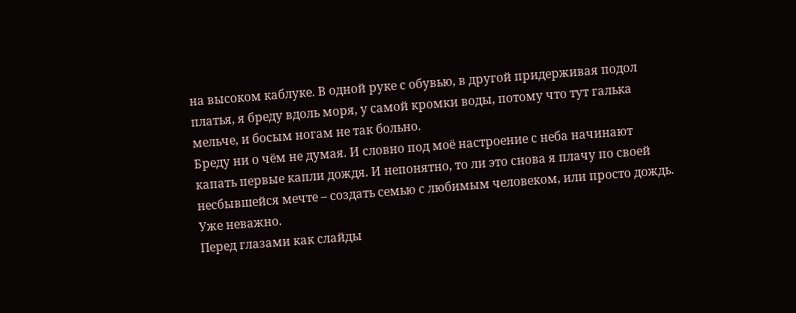на высоком каблуке. В одной руке с обувью, в другой придерживая подол платья, я бреду вдоль моря, у самой кромки воды, потому что тут галька мельче, и босым ногам не так больно.
Бреду ни о чём не думая. И словно под моё настроение с неба начинают капать первые капли дождя. И непонятно, то ли это снова я плачу по своей несбывшейся мечте – создать семью с любимым человеком, или просто дождь. Уже неважно.
Перед глазами как слайды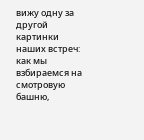вижу одну за другой картинки наших встреч: как мы взбираемся на смотровую башню,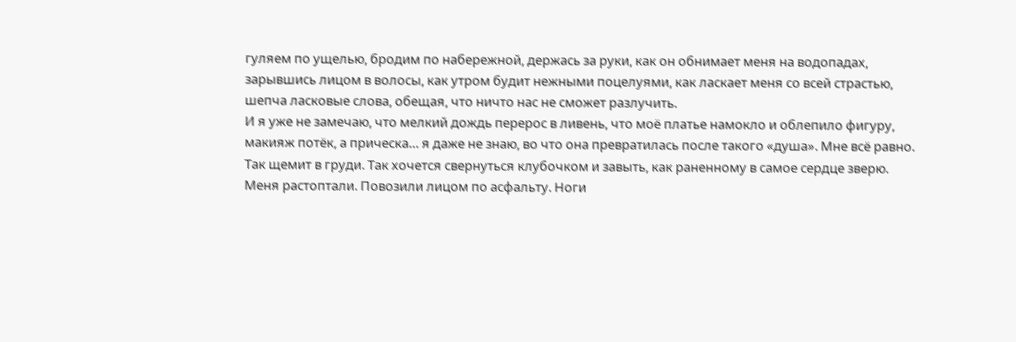гуляем по ущелью, бродим по набережной, держась за руки, как он обнимает меня на водопадах, зарывшись лицом в волосы, как утром будит нежными поцелуями, как ласкает меня со всей страстью, шепча ласковые слова, обещая, что ничто нас не сможет разлучить.
И я уже не замечаю, что мелкий дождь перерос в ливень, что моё платье намокло и облепило фигуру, макияж потёк, а прическа… я даже не знаю, во что она превратилась после такого «душа». Мне всё равно. Так щемит в груди. Так хочется свернуться клубочком и завыть, как раненному в самое сердце зверю.
Меня растоптали. Повозили лицом по асфальту. Ноги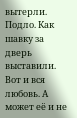вытерли. Подло. Как шавку за дверь выставили. Вот и вся любовь. А может её и не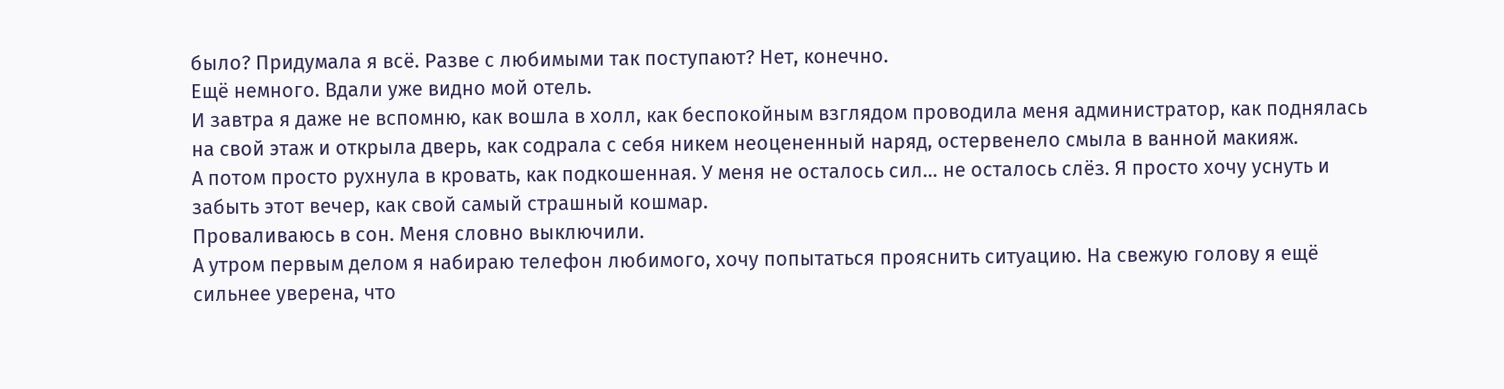было? Придумала я всё. Разве с любимыми так поступают? Нет, конечно.
Ещё немного. Вдали уже видно мой отель.
И завтра я даже не вспомню, как вошла в холл, как беспокойным взглядом проводила меня администратор, как поднялась на свой этаж и открыла дверь, как содрала с себя никем неоцененный наряд, остервенело смыла в ванной макияж.
А потом просто рухнула в кровать, как подкошенная. У меня не осталось сил… не осталось слёз. Я просто хочу уснуть и забыть этот вечер, как свой самый страшный кошмар.
Проваливаюсь в сон. Меня словно выключили.
А утром первым делом я набираю телефон любимого, хочу попытаться прояснить ситуацию. На свежую голову я ещё сильнее уверена, что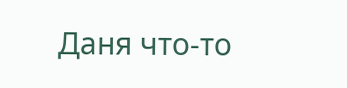Даня что-то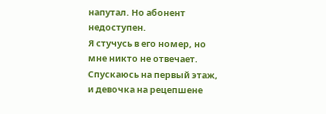напутал. Но абонент недоступен.
Я стучусь в его номер, но мне никто не отвечает. Спускаюсь на первый этаж, и девочка на рецепшене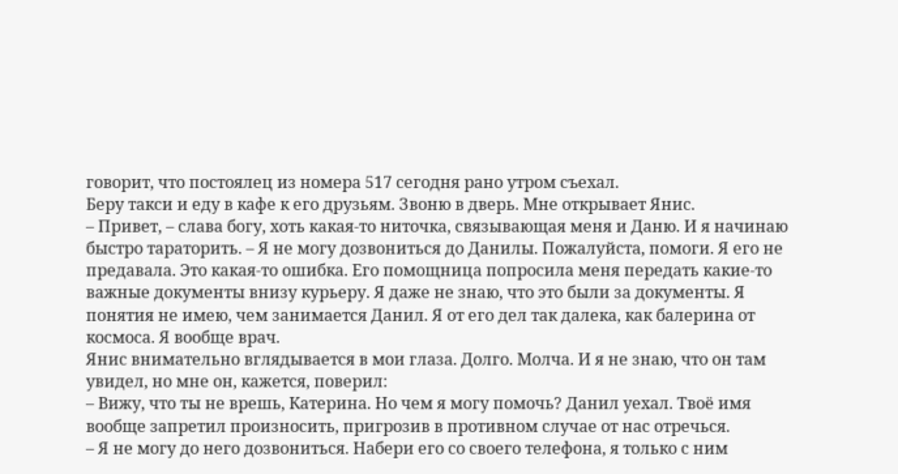говорит, что постоялец из номера 517 сегодня рано утром съехал.
Беру такси и еду в кафе к его друзьям. Звоню в дверь. Мне открывает Янис.
– Привет, – слава богу, хоть какая-то ниточка, связывающая меня и Даню. И я начинаю быстро тараторить. – Я не могу дозвониться до Данилы. Пожалуйста, помоги. Я его не предавала. Это какая-то ошибка. Его помощница попросила меня передать какие-то важные документы внизу курьеру. Я даже не знаю, что это были за документы. Я понятия не имею, чем занимается Данил. Я от его дел так далека, как балерина от космоса. Я вообще врач.
Янис внимательно вглядывается в мои глаза. Долго. Молча. И я не знаю, что он там увидел, но мне он, кажется, поверил:
– Вижу, что ты не врешь, Катерина. Но чем я могу помочь? Данил уехал. Твоё имя вообще запретил произносить, пригрозив в противном случае от нас отречься.
– Я не могу до него дозвониться. Набери его со своего телефона, я только с ним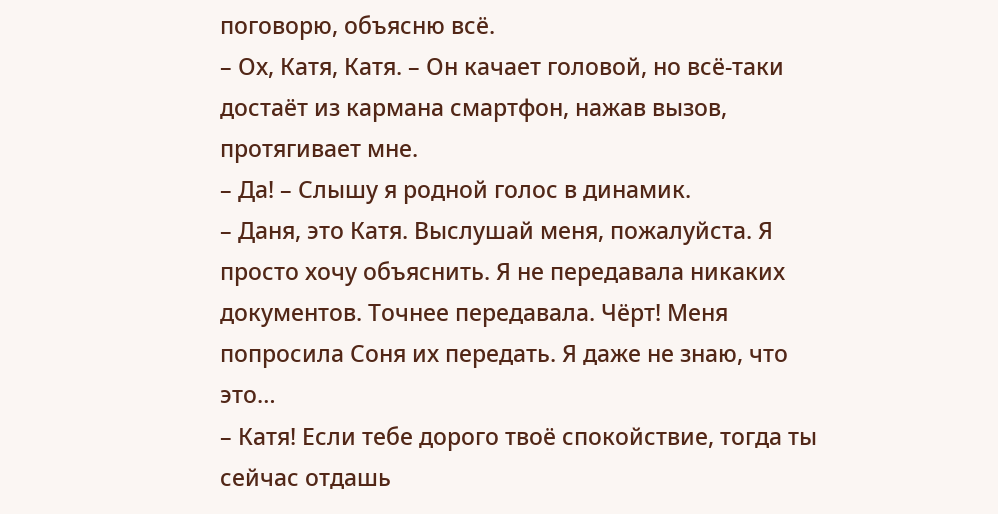поговорю, объясню всё.
– Ох, Катя, Катя. – Он качает головой, но всё-таки достаёт из кармана смартфон, нажав вызов, протягивает мне.
– Да! – Слышу я родной голос в динамик.
– Даня, это Катя. Выслушай меня, пожалуйста. Я просто хочу объяснить. Я не передавала никаких документов. Точнее передавала. Чёрт! Меня попросила Соня их передать. Я даже не знаю, что это…
– Катя! Если тебе дорого твоё спокойствие, тогда ты сейчас отдашь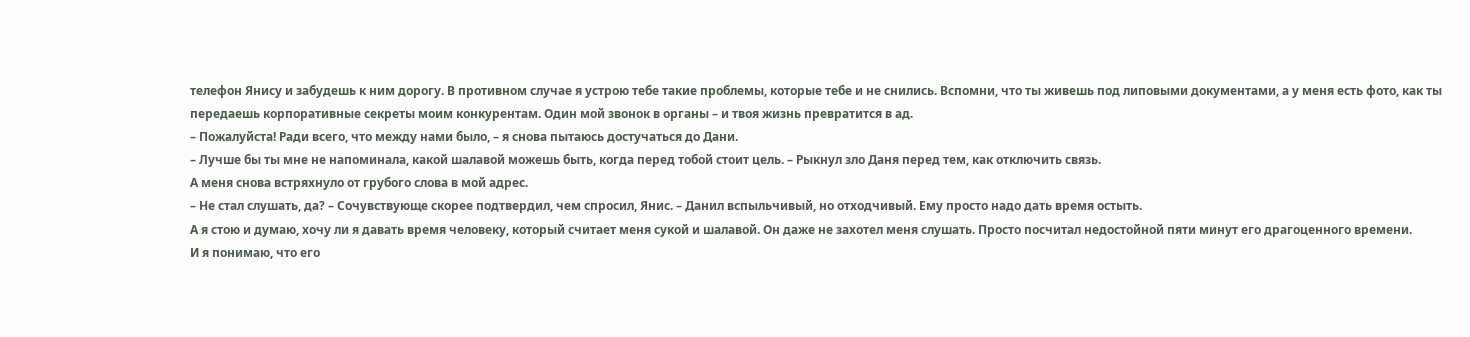телефон Янису и забудешь к ним дорогу. В противном случае я устрою тебе такие проблемы, которые тебе и не снились. Вспомни, что ты живешь под липовыми документами, а у меня есть фото, как ты передаешь корпоративные секреты моим конкурентам. Один мой звонок в органы – и твоя жизнь превратится в ад.
– Пожалуйста! Ради всего, что между нами было, – я снова пытаюсь достучаться до Дани.
– Лучше бы ты мне не напоминала, какой шалавой можешь быть, когда перед тобой стоит цель. – Рыкнул зло Даня перед тем, как отключить связь.
А меня снова встряхнуло от грубого слова в мой адрес.
– Не стал слушать, да? – Сочувствующе скорее подтвердил, чем спросил, Янис. – Данил вспыльчивый, но отходчивый. Ему просто надо дать время остыть.
А я стою и думаю, хочу ли я давать время человеку, который считает меня сукой и шалавой. Он даже не захотел меня слушать. Просто посчитал недостойной пяти минут его драгоценного времени.
И я понимаю, что его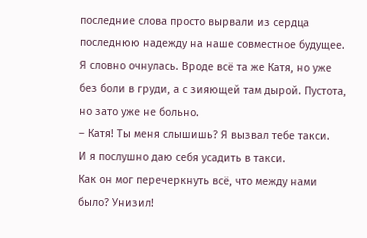последние слова просто вырвали из сердца последнюю надежду на наше совместное будущее. Я словно очнулась. Вроде всё та же Катя, но уже без боли в груди, а с зияющей там дырой. Пустота, но зато уже не больно.
– Катя! Ты меня слышишь? Я вызвал тебе такси.
И я послушно даю себя усадить в такси.
Как он мог перечеркнуть всё, что между нами было? Унизил!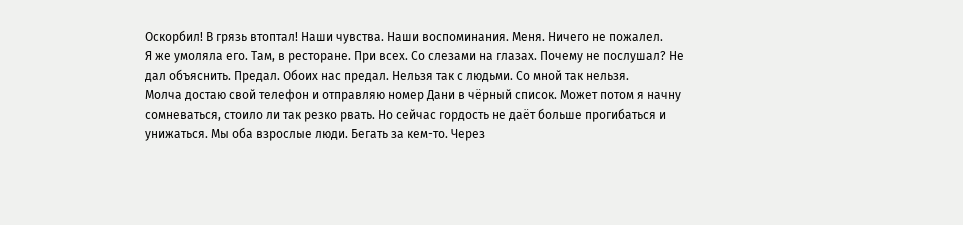Оскорбил! В грязь втоптал! Наши чувства. Наши воспоминания. Меня. Ничего не пожалел.
Я же умоляла его. Там, в ресторане. При всех. Со слезами на глазах. Почему не послушал? Не дал объяснить. Предал. Обоих нас предал. Нельзя так с людьми. Со мной так нельзя.
Молча достаю свой телефон и отправляю номер Дани в чёрный список. Может потом я начну сомневаться, стоило ли так резко рвать. Но сейчас гордость не даёт больше прогибаться и унижаться. Мы оба взрослые люди. Бегать за кем-то. Через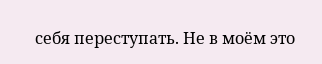себя переступать. Не в моём это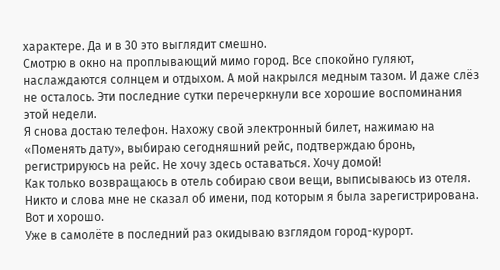характере. Да и в 30 это выглядит смешно.
Смотрю в окно на проплывающий мимо город. Все спокойно гуляют, наслаждаются солнцем и отдыхом. А мой накрылся медным тазом. И даже слёз не осталось. Эти последние сутки перечеркнули все хорошие воспоминания этой недели.
Я снова достаю телефон. Нахожу свой электронный билет, нажимаю на «Поменять дату», выбираю сегодняшний рейс, подтверждаю бронь, регистрируюсь на рейс. Не хочу здесь оставаться. Хочу домой!
Как только возвращаюсь в отель собираю свои вещи, выписываюсь из отеля. Никто и слова мне не сказал об имени, под которым я была зарегистрирована. Вот и хорошо.
Уже в самолёте в последний раз окидываю взглядом город-курорт.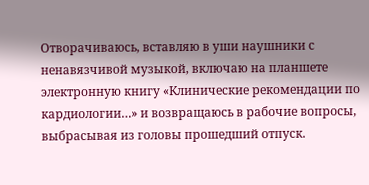Отворачиваюсь, вставляю в уши наушники с ненавязчивой музыкой, включаю на планшете электронную книгу «Клинические рекомендации по кардиологии…» и возвращаюсь в рабочие вопросы, выбрасывая из головы прошедший отпуск.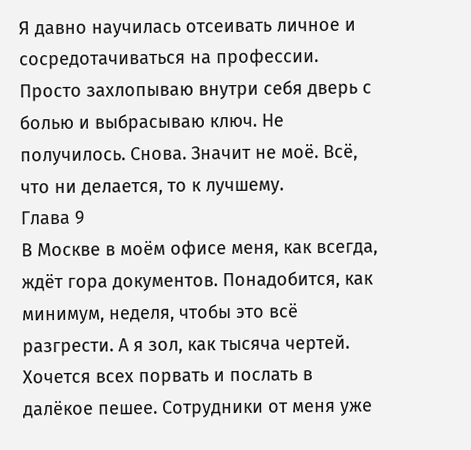Я давно научилась отсеивать личное и сосредотачиваться на профессии. Просто захлопываю внутри себя дверь с болью и выбрасываю ключ. Не получилось. Снова. Значит не моё. Всё, что ни делается, то к лучшему.
Глава 9
В Москве в моём офисе меня, как всегда, ждёт гора документов. Понадобится, как минимум, неделя, чтобы это всё разгрести. А я зол, как тысяча чертей. Хочется всех порвать и послать в далёкое пешее. Сотрудники от меня уже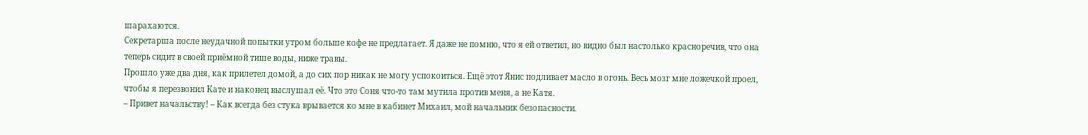шарахаются.
Секретарша после неудачной попытки утром больше кофе не предлагает. Я даже не помню, что я ей ответил, но видно был настолько красноречив, что она теперь сидит в своей приёмной тише воды, ниже травы.
Прошло уже два дня, как прилетел домой, а до сих пор никак не могу успокоиться. Ещё этот Янис подливает масло в огонь. Весь мозг мне ложечкой проел, чтобы я перезвонил Кате и наконец выслушал её. Что это Соня что-то там мутила против меня, а не Катя.
– Привет начальству! – Как всегда без стука врывается ко мне в кабинет Михаил, мой начальник безопасности.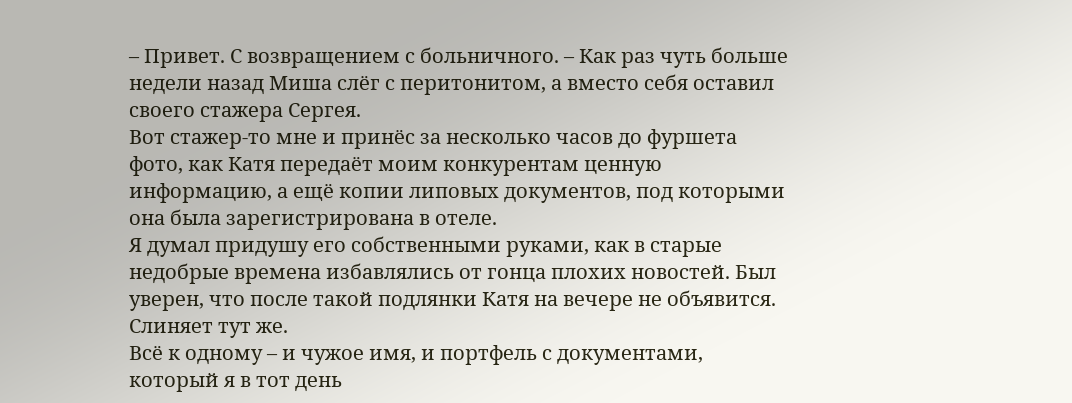– Привет. С возвращением с больничного. – Как раз чуть больше недели назад Миша слёг с перитонитом, а вместо себя оставил своего стажера Сергея.
Вот стажер-то мне и принёс за несколько часов до фуршета фото, как Катя передаёт моим конкурентам ценную информацию, а ещё копии липовых документов, под которыми она была зарегистрирована в отеле.
Я думал придушу его собственными руками, как в старые недобрые времена избавлялись от гонца плохих новостей. Был уверен, что после такой подлянки Катя на вечере не объявится. Слиняет тут же.
Всё к одному – и чужое имя, и портфель с документами, который я в тот день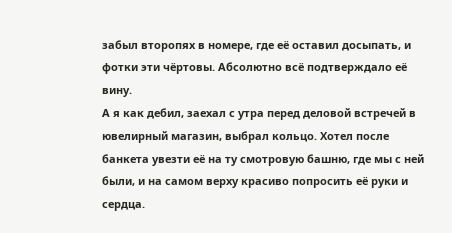забыл второпях в номере, где её оставил досыпать, и фотки эти чёртовы. Абсолютно всё подтверждало её вину.
А я как дебил, заехал с утра перед деловой встречей в ювелирный магазин, выбрал кольцо. Хотел после банкета увезти её на ту смотровую башню, где мы с ней были, и на самом верху красиво попросить её руки и сердца.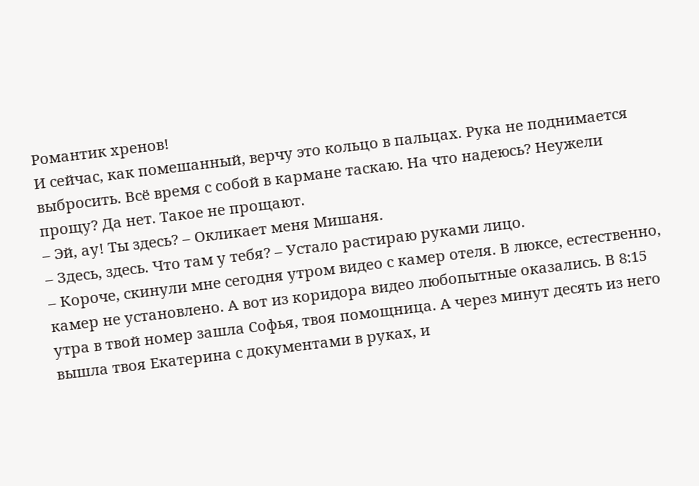Романтик хренов!
И сейчас, как помешанный, верчу это кольцо в пальцах. Рука не поднимается выбросить. Всё время с собой в кармане таскаю. На что надеюсь? Неужели прощу? Да нет. Такое не прощают.
– Эй, ау! Ты здесь? – Окликает меня Мишаня.
– Здесь, здесь. Что там у тебя? – Устало растираю руками лицо.
– Короче, скинули мне сегодня утром видео с камер отеля. В люксе, естественно, камер не установлено. А вот из коридора видео любопытные оказались. В 8:15 утра в твой номер зашла Софья, твоя помощница. А через минут десять из него вышла твоя Екатерина с документами в руках, и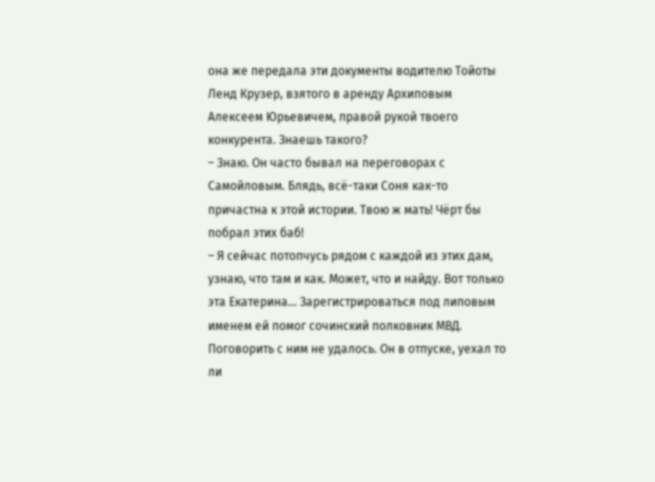она же передала эти документы водителю Тойоты Ленд Крузер, взятого в аренду Архиповым Алексеем Юрьевичем, правой рукой твоего конкурента. Знаешь такого?
– Знаю. Он часто бывал на переговорах с Самойловым. Блядь, всё-таки Соня как-то причастна к этой истории. Твою ж мать! Чёрт бы побрал этих баб!
– Я сейчас потопчусь рядом с каждой из этих дам, узнаю, что там и как. Может, что и найду. Вот только эта Екатерина… Зарегистрироваться под липовым именем ей помог сочинский полковник МВД. Поговорить с ним не удалось. Он в отпуске, уехал то ли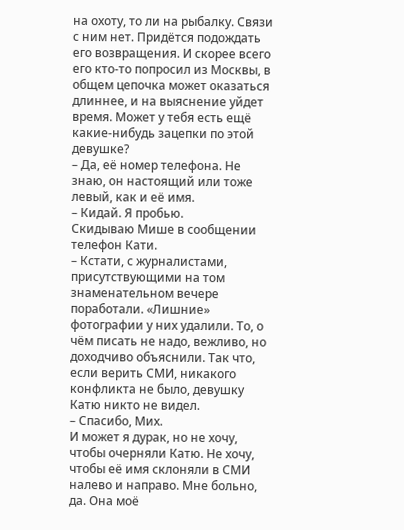на охоту, то ли на рыбалку. Связи с ним нет. Придётся подождать его возвращения. И скорее всего его кто-то попросил из Москвы, в общем цепочка может оказаться длиннее, и на выяснение уйдет время. Может у тебя есть ещё какие-нибудь зацепки по этой девушке?
– Да, её номер телефона. Не знаю, он настоящий или тоже левый, как и её имя.
– Кидай. Я пробью.
Скидываю Мише в сообщении телефон Кати.
– Кстати, с журналистами, присутствующими на том знаменательном вечере поработали. «Лишние» фотографии у них удалили. То, о чём писать не надо, вежливо, но доходчиво объяснили. Так что, если верить СМИ, никакого конфликта не было, девушку Катю никто не видел.
– Спасибо, Мих.
И может я дурак, но не хочу, чтобы очерняли Катю. Не хочу, чтобы её имя склоняли в СМИ налево и направо. Мне больно, да. Она моё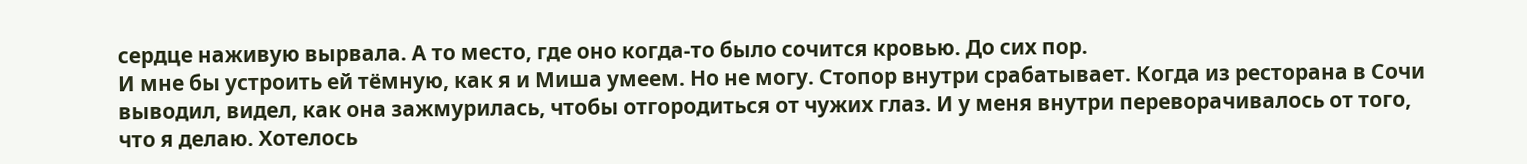сердце наживую вырвала. А то место, где оно когда-то было сочится кровью. До сих пор.
И мне бы устроить ей тёмную, как я и Миша умеем. Но не могу. Стопор внутри срабатывает. Когда из ресторана в Сочи выводил, видел, как она зажмурилась, чтобы отгородиться от чужих глаз. И у меня внутри переворачивалось от того, что я делаю. Хотелось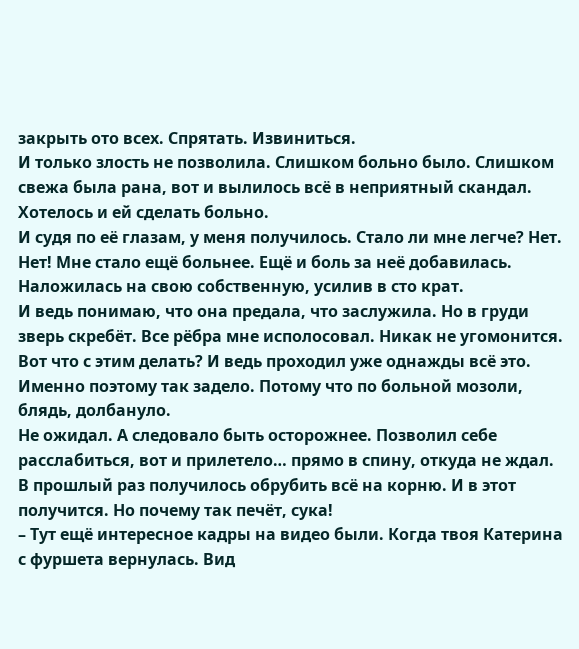закрыть ото всех. Спрятать. Извиниться.
И только злость не позволила. Слишком больно было. Слишком свежа была рана, вот и вылилось всё в неприятный скандал. Хотелось и ей сделать больно.
И судя по её глазам, у меня получилось. Стало ли мне легче? Нет. Нет! Мне стало ещё больнее. Ещё и боль за неё добавилась. Наложилась на свою собственную, усилив в сто крат.
И ведь понимаю, что она предала, что заслужила. Но в груди зверь скребёт. Все рёбра мне исполосовал. Никак не угомонится. Вот что с этим делать? И ведь проходил уже однажды всё это. Именно поэтому так задело. Потому что по больной мозоли, блядь, долбануло.
Не ожидал. А следовало быть осторожнее. Позволил себе расслабиться, вот и прилетело… прямо в спину, откуда не ждал.
В прошлый раз получилось обрубить всё на корню. И в этот получится. Но почему так печёт, сука!
– Тут ещё интересное кадры на видео были. Когда твоя Катерина с фуршета вернулась. Вид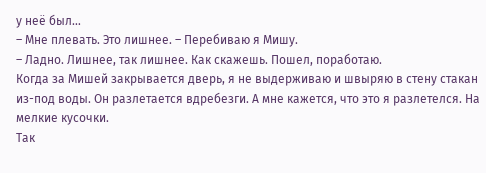у неё был…
– Мне плевать. Это лишнее. – Перебиваю я Мишу.
– Ладно. Лишнее, так лишнее. Как скажешь. Пошел, поработаю.
Когда за Мишей закрывается дверь, я не выдерживаю и швыряю в стену стакан из-под воды. Он разлетается вдребезги. А мне кажется, что это я разлетелся. На мелкие кусочки.
Так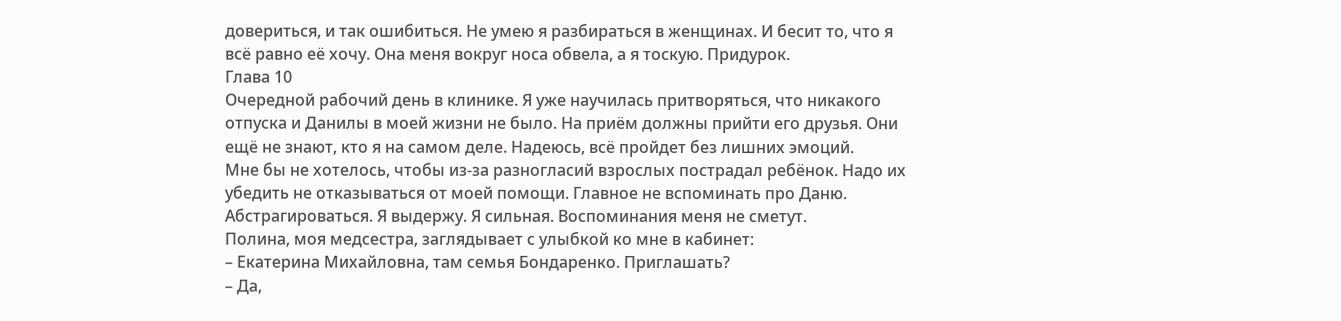довериться, и так ошибиться. Не умею я разбираться в женщинах. И бесит то, что я всё равно её хочу. Она меня вокруг носа обвела, а я тоскую. Придурок.
Глава 10
Очередной рабочий день в клинике. Я уже научилась притворяться, что никакого отпуска и Данилы в моей жизни не было. На приём должны прийти его друзья. Они ещё не знают, кто я на самом деле. Надеюсь, всё пройдет без лишних эмоций.
Мне бы не хотелось, чтобы из-за разногласий взрослых пострадал ребёнок. Надо их убедить не отказываться от моей помощи. Главное не вспоминать про Даню. Абстрагироваться. Я выдержу. Я сильная. Воспоминания меня не сметут.
Полина, моя медсестра, заглядывает с улыбкой ко мне в кабинет:
– Екатерина Михайловна, там семья Бондаренко. Приглашать?
– Да,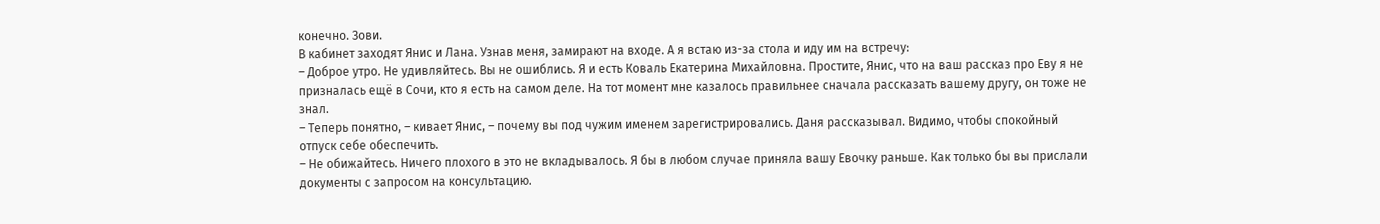конечно. Зови.
В кабинет заходят Янис и Лана. Узнав меня, замирают на входе. А я встаю из-за стола и иду им на встречу:
– Доброе утро. Не удивляйтесь. Вы не ошиблись. Я и есть Коваль Екатерина Михайловна. Простите, Янис, что на ваш рассказ про Еву я не призналась ещё в Сочи, кто я есть на самом деле. На тот момент мне казалось правильнее сначала рассказать вашему другу, он тоже не знал.
– Теперь понятно, – кивает Янис, – почему вы под чужим именем зарегистрировались. Даня рассказывал. Видимо, чтобы спокойный отпуск себе обеспечить.
– Не обижайтесь. Ничего плохого в это не вкладывалось. Я бы в любом случае приняла вашу Евочку раньше. Как только бы вы прислали документы с запросом на консультацию.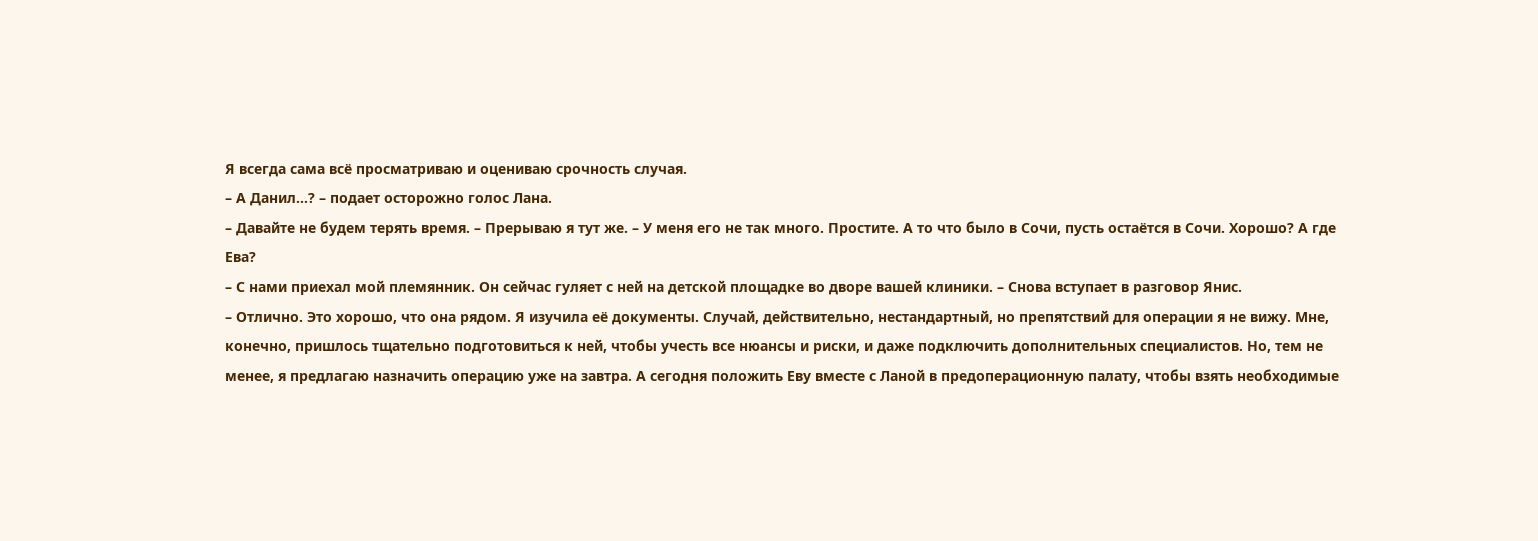Я всегда сама всё просматриваю и оцениваю срочность случая.
– А Данил…? – подает осторожно голос Лана.
– Давайте не будем терять время. – Прерываю я тут же. – У меня его не так много. Простите. А то что было в Сочи, пусть остаётся в Сочи. Хорошо? А где Ева?
– С нами приехал мой племянник. Он сейчас гуляет с ней на детской площадке во дворе вашей клиники. – Снова вступает в разговор Янис.
– Отлично. Это хорошо, что она рядом. Я изучила её документы. Случай, действительно, нестандартный, но препятствий для операции я не вижу. Мне, конечно, пришлось тщательно подготовиться к ней, чтобы учесть все нюансы и риски, и даже подключить дополнительных специалистов. Но, тем не менее, я предлагаю назначить операцию уже на завтра. А сегодня положить Еву вместе с Ланой в предоперационную палату, чтобы взять необходимые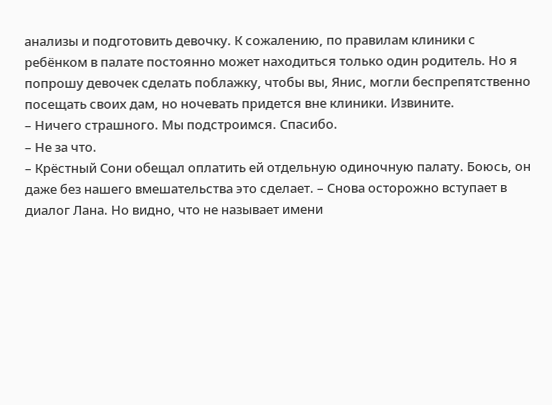анализы и подготовить девочку. К сожалению, по правилам клиники с ребёнком в палате постоянно может находиться только один родитель. Но я попрошу девочек сделать поблажку, чтобы вы, Янис, могли беспрепятственно посещать своих дам, но ночевать придется вне клиники. Извините.
– Ничего страшного. Мы подстроимся. Спасибо.
– Не за что.
– Крёстный Сони обещал оплатить ей отдельную одиночную палату. Боюсь, он даже без нашего вмешательства это сделает. – Снова осторожно вступает в диалог Лана. Но видно, что не называет имени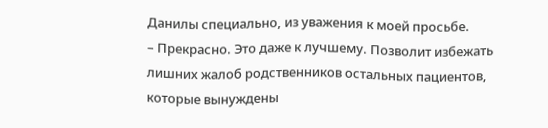Данилы специально, из уважения к моей просьбе.
– Прекрасно. Это даже к лучшему. Позволит избежать лишних жалоб родственников остальных пациентов, которые вынуждены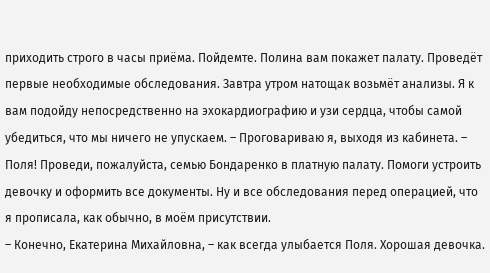приходить строго в часы приёма. Пойдемте. Полина вам покажет палату. Проведёт первые необходимые обследования. Завтра утром натощак возьмёт анализы. Я к вам подойду непосредственно на эхокардиографию и узи сердца, чтобы самой убедиться, что мы ничего не упускаем. – Проговариваю я, выходя из кабинета. – Поля! Проведи, пожалуйста, семью Бондаренко в платную палату. Помоги устроить девочку и оформить все документы. Ну и все обследования перед операцией, что я прописала, как обычно, в моём присутствии.
– Конечно, Екатерина Михайловна, – как всегда улыбается Поля. Хорошая девочка.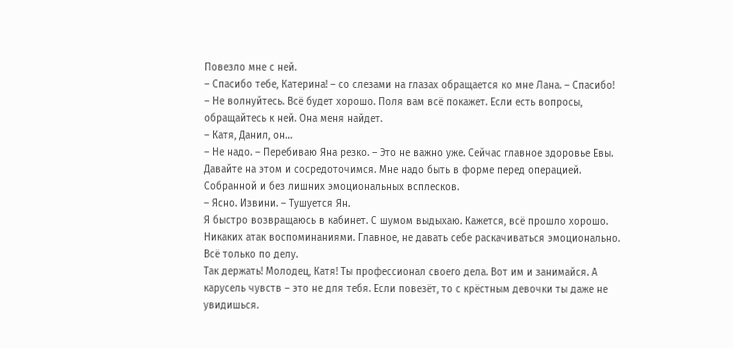Повезло мне с ней.
– Спасибо тебе, Катерина! – со слезами на глазах обращается ко мне Лана. – Спасибо!
– Не волнуйтесь. Всё будет хорошо. Поля вам всё покажет. Если есть вопросы, обращайтесь к ней. Она меня найдет.
– Катя, Данил, он…
– Не надо. – Перебиваю Яна резко. – Это не важно уже. Сейчас главное здоровье Евы. Давайте на этом и сосредоточимся. Мне надо быть в форме перед операцией. Собранной и без лишних эмоциональных всплесков.
– Ясно. Извини. – Тушуется Ян.
Я быстро возвращаюсь в кабинет. С шумом выдыхаю. Кажется, всё прошло хорошо. Никаких атак воспоминаниями. Главное, не давать себе раскачиваться эмоционально. Всё только по делу.
Так держать! Молодец, Катя! Ты профессионал своего дела. Вот им и занимайся. А карусель чувств – это не для тебя. Если повезёт, то с крёстным девочки ты даже не увидишься.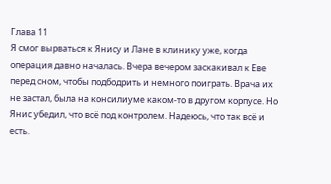Глава 11
Я смог вырваться к Янису и Лане в клинику уже, когда операция давно началась. Вчера вечером заскакивал к Еве перед сном, чтобы подбодрить и немного поиграть. Врача их не застал, была на консилиуме каком-то в другом корпусе. Но Янис убедил, что всё под контролем. Надеюсь, что так всё и есть.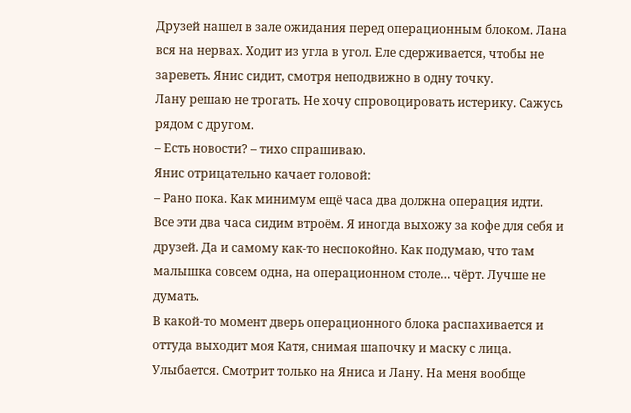Друзей нашел в зале ожидания перед операционным блоком. Лана вся на нервах. Ходит из угла в угол. Еле сдерживается, чтобы не зареветь. Янис сидит, смотря неподвижно в одну точку.
Лану решаю не трогать. Не хочу спровоцировать истерику. Сажусь рядом с другом.
– Есть новости? – тихо спрашиваю.
Янис отрицательно качает головой:
– Рано пока. Как минимум ещё часа два должна операция идти.
Все эти два часа сидим втроём. Я иногда выхожу за кофе для себя и друзей. Да и самому как-то неспокойно. Как подумаю, что там малышка совсем одна, на операционном столе… чёрт. Лучше не думать.
В какой-то момент дверь операционного блока распахивается и оттуда выходит моя Катя, снимая шапочку и маску с лица. Улыбается. Смотрит только на Яниса и Лану. На меня вообще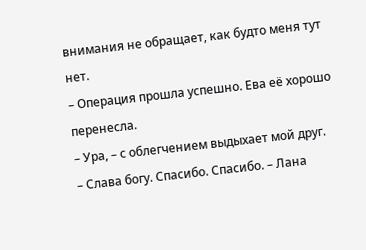внимания не обращает, как будто меня тут нет.
– Операция прошла успешно. Ева её хорошо перенесла.
– Ура, – с облегчением выдыхает мой друг.
– Слава богу. Спасибо. Спасибо. – Лана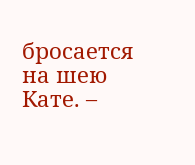бросается на шею Кате. –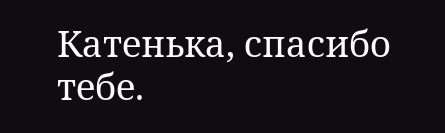Катенька, спасибо тебе.